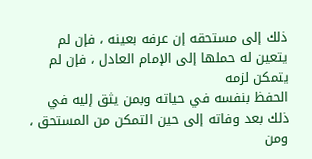ذلك إلى مستحقه إن عرفه بعينه ، فإن لم يتعين له حملها إلى الإمام العادل ، فإن لم يتمكن لزمه
الحفظ بنفسه في حياته وبمن يثق إليه في ذلك بعد وفاته إلى حين التمكن من المستحق ، ومن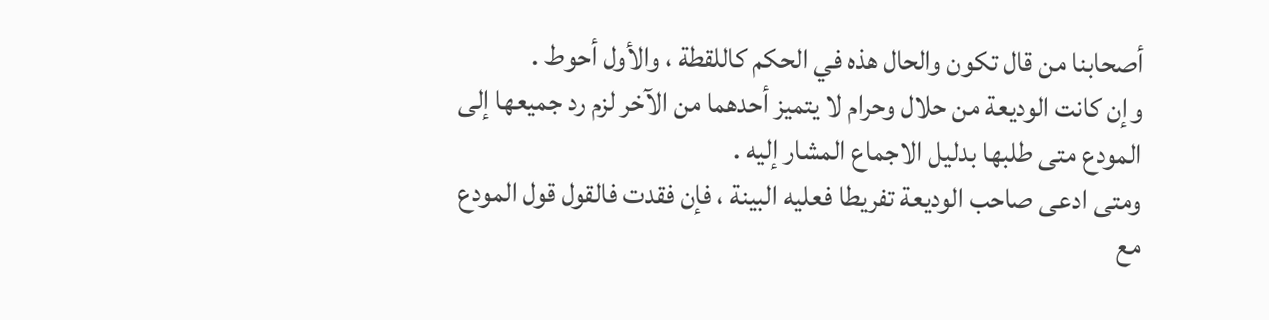أصحابنا من قال تكون والحال هذه في الحكم كاللقطة ، والأول أحوط .
وإن كانت الوديعة من حلال وحرام لا يتميز أحدهما من الآخر لزم رد جميعها إلى
المودع متى طلبها بدليل الاجماع المشار إليه .
ومتى ادعى صاحب الوديعة تفريطا فعليه البينة ، فإن فقدت فالقول قول المودع مع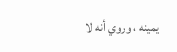يمينه ، وروي أنه لا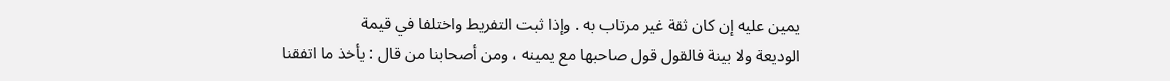يمين عليه إن كان ثقة غير مرتاب به . وإذا ثبت التفريط واختلفا في قيمة
الوديعة ولا بينة فالقول قول صاحبها مع يمينه ، ومن أصحابنا من قال : يأخذ ما اتفقنا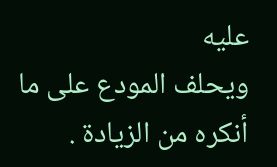عليه
ويحلف المودع على ما أنكره من الزيادة .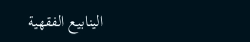الينابيع الفقهية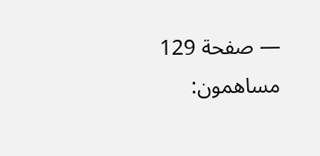— صفحة 129
مساهمون: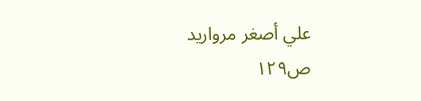علي أصغر مرواريد
ص١٢٩